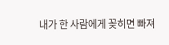내가 한 사람에게 꽂히면 빠져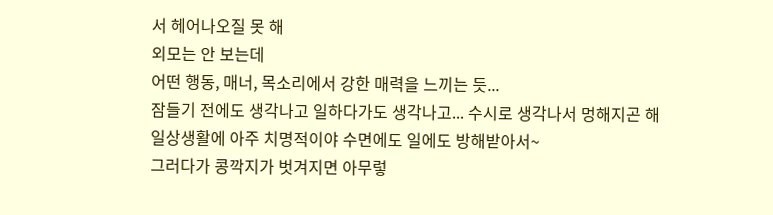서 헤어나오질 못 해
외모는 안 보는데
어떤 행동, 매너, 목소리에서 강한 매력을 느끼는 듯...
잠들기 전에도 생각나고 일하다가도 생각나고... 수시로 생각나서 멍해지곤 해
일상생활에 아주 치명적이야 수면에도 일에도 방해받아서~
그러다가 콩깍지가 벗겨지면 아무렇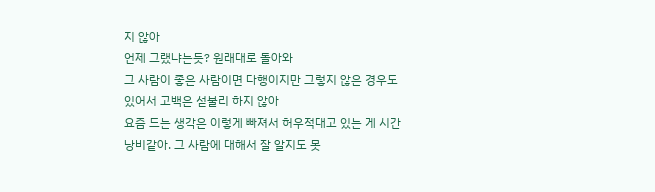지 않아
언제 그랬냐는듯? 원래대로 돌아와
그 사람이 좋은 사람이면 다행이지만 그렇지 않은 경우도 있어서 고백은 섣불리 하지 않아
요즘 드는 생각은 이렇게 빠져서 허우적대고 있는 게 시간 낭비같아. 그 사람에 대해서 잘 알지도 못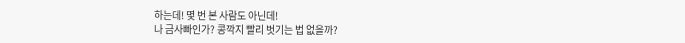하는데! 몇 번 본 사람도 아닌데!
나 금사빠인가? 콩깍지 빨리 벗기는 법 없을까?